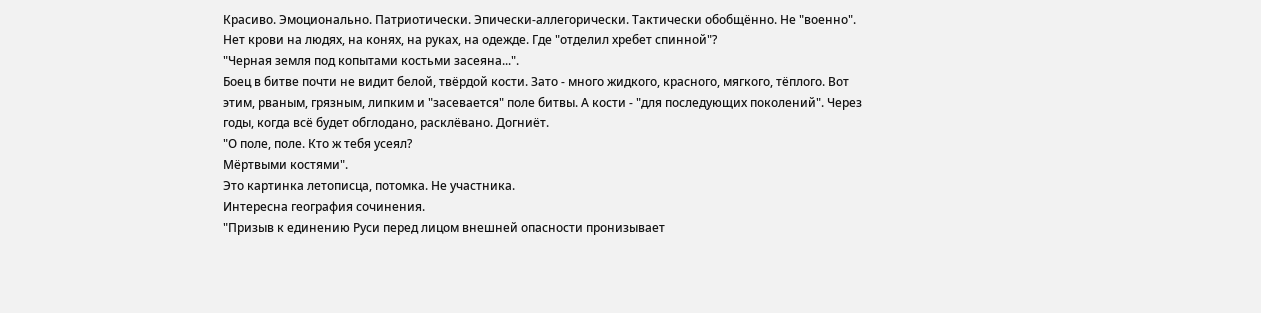Красиво. Эмоционально. Патриотически. Эпически-аллегорически. Тактически обобщённо. Не "военно". Нет крови на людях, на конях, на руках, на одежде. Где "отделил хребет спинной"?
"Черная земля под копытами костьми засеяна...".
Боец в битве почти не видит белой, твёрдой кости. Зато - много жидкого, красного, мягкого, тёплого. Вот этим, рваным, грязным, липким и "засевается" поле битвы. А кости - "для последующих поколений". Через годы, когда всё будет обглодано, расклёвано. Догниёт.
"О поле, поле. Кто ж тебя усеял?
Мёртвыми костями".
Это картинка летописца, потомка. Не участника.
Интересна география сочинения.
"Призыв к единению Руси перед лицом внешней опасности пронизывает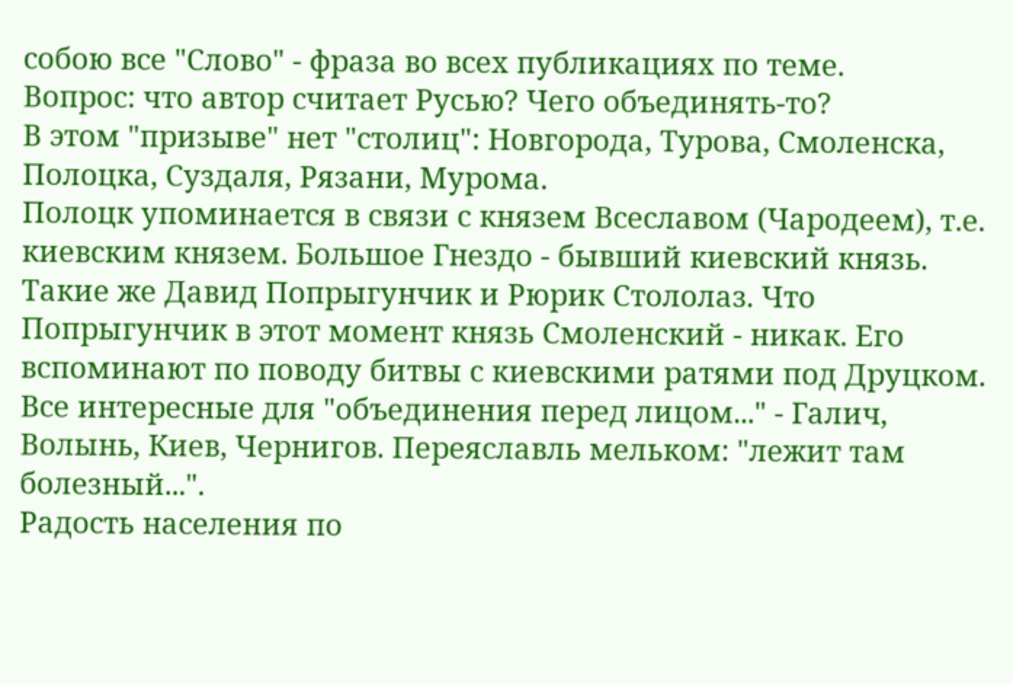собою все "Слово" - фраза во всех публикациях по теме.
Вопрос: что автор считает Русью? Чего объединять-то?
В этом "призыве" нет "столиц": Новгорода, Турова, Смоленска, Полоцка, Суздаля, Рязани, Мурома.
Полоцк упоминается в связи с князем Всеславом (Чародеем), т.е. киевским князем. Большое Гнездо - бывший киевский князь. Такие же Давид Попрыгунчик и Рюрик Стололаз. Что Попрыгунчик в этот момент князь Смоленский - никак. Его вспоминают по поводу битвы с киевскими ратями под Друцком.
Все интересные для "объединения перед лицом..." - Галич, Волынь, Киев, Чернигов. Переяславль мельком: "лежит там болезный...".
Радость населения по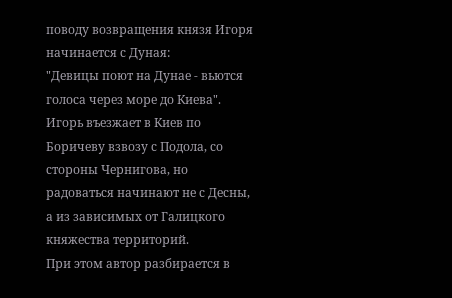поводу возвращения князя Игоря начинается с Дуная:
"Девицы поют на Дунае - вьются голоса через море до Киева".
Игорь въезжает в Киев по Боричеву взвозу с Подола, со стороны Чернигова, но радоваться начинают не с Десны, а из зависимых от Галицкого княжества территорий.
При этом автор разбирается в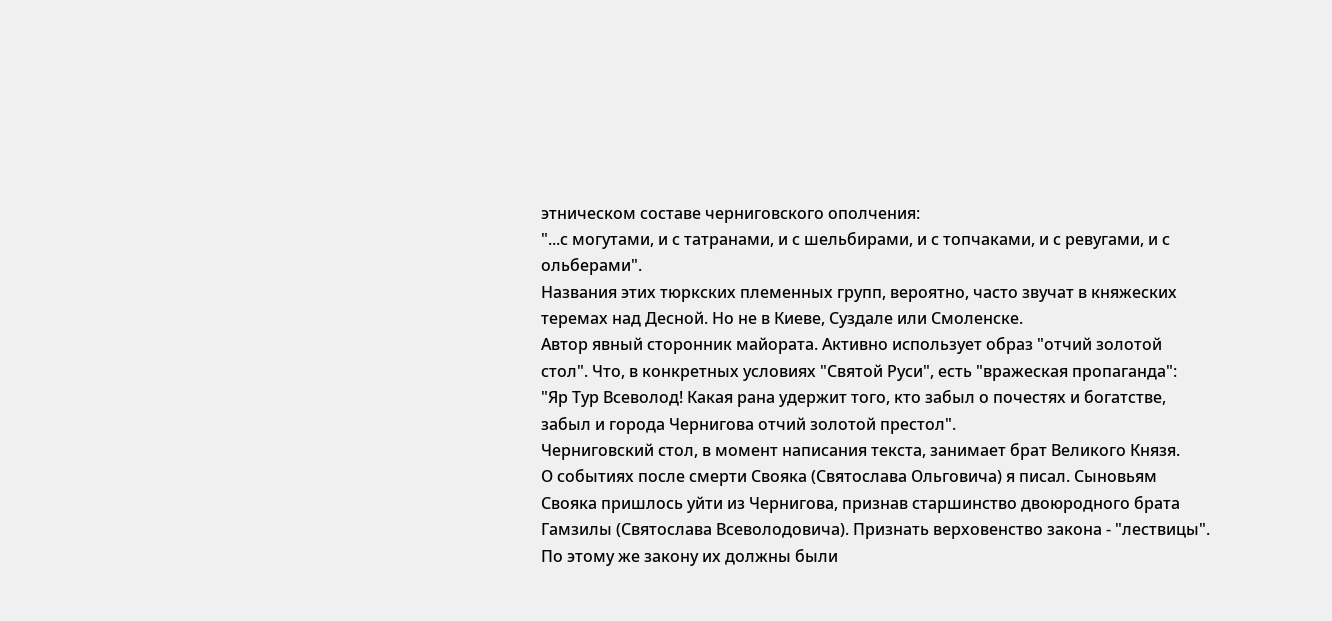этническом составе черниговского ополчения:
"...с могутами, и с татранами, и с шельбирами, и с топчаками, и с ревугами, и с ольберами".
Названия этих тюркских племенных групп, вероятно, часто звучат в княжеских теремах над Десной. Но не в Киеве, Суздале или Смоленске.
Автор явный сторонник майората. Активно использует образ "отчий золотой стол". Что, в конкретных условиях "Святой Руси", есть "вражеская пропаганда":
"Яр Тур Всеволод! Какая рана удержит того, кто забыл о почестях и богатстве, забыл и города Чернигова отчий золотой престол".
Черниговский стол, в момент написания текста, занимает брат Великого Князя.
О событиях после смерти Свояка (Святослава Ольговича) я писал. Сыновьям Свояка пришлось уйти из Чернигова, признав старшинство двоюродного брата Гамзилы (Святослава Всеволодовича). Признать верховенство закона - "лествицы". По этому же закону их должны были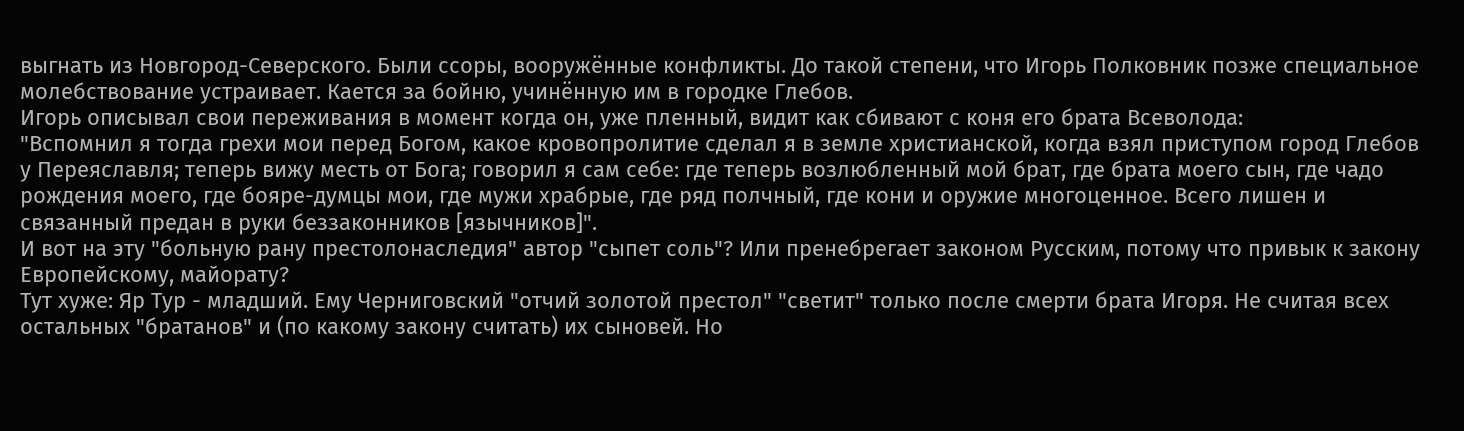выгнать из Новгород-Северского. Были ссоры, вооружённые конфликты. До такой степени, что Игорь Полковник позже специальное молебствование устраивает. Кается за бойню, учинённую им в городке Глебов.
Игорь описывал свои переживания в момент когда он, уже пленный, видит как сбивают с коня его брата Всеволода:
"Вспомнил я тогда грехи мои перед Богом, какое кровопролитие сделал я в земле христианской, когда взял приступом город Глебов у Переяславля; теперь вижу месть от Бога; говорил я сам себе: где теперь возлюбленный мой брат, где брата моего сын, где чадо рождения моего, где бояре-думцы мои, где мужи храбрые, где ряд полчный, где кони и оружие многоценное. Всего лишен и связанный предан в руки беззаконников [язычников]".
И вот на эту "больную рану престолонаследия" автор "сыпет соль"? Или пренебрегает законом Русским, потому что привык к закону Европейскому, майорату?
Тут хуже: Яр Тур - младший. Ему Черниговский "отчий золотой престол" "светит" только после смерти брата Игоря. Не считая всех остальных "братанов" и (по какому закону считать) их сыновей. Но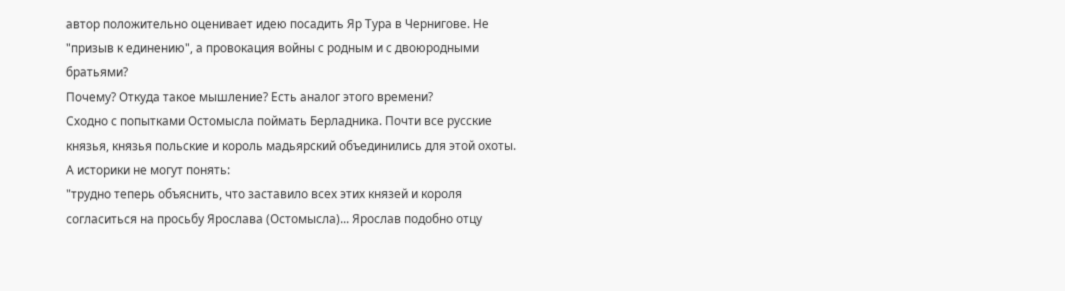автор положительно оценивает идею посадить Яр Тура в Чернигове. Не "призыв к единению", а провокация войны с родным и с двоюродными братьями?
Почему? Откуда такое мышление? Есть аналог этого времени?
Сходно с попытками Остомысла поймать Берладника. Почти все русские князья, князья польские и король мадьярский объединились для этой охоты. А историки не могут понять:
"трудно теперь объяснить, что заставило всех этих князей и короля согласиться на просьбу Ярослава (Остомысла)... Ярослав подобно отцу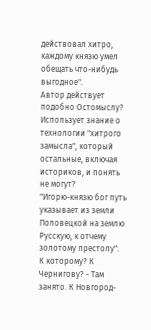действовал хитро, каждому князю умел обещать что-нибудь выгодное".
Автор действует подобно Остомыслу? Использует знание о технологии "хитрого замысла", который остальные, включая историков, и понять не могут?
"Игорю-князю бог путь указывает из земли Половецкой на землю Русскую, к отчему золотому престолу".
К которому? К Чернигову? - Там занято. К Новгород-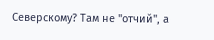Северскому? Там не "отчий", а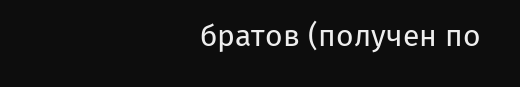братов (получен по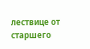лествице от старшего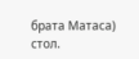брата Матаса) стол.